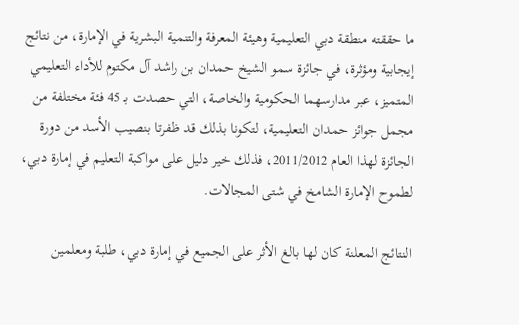ما حققته منطقة دبي التعليمية وهيئة المعرفة والتنمية البشرية في الإمارة، من نتائج إيجابية ومؤثرة، في جائزة سمو الشيخ حمدان بن راشد آل مكتوم للأداء التعليمي المتميز، عبر مدارسهما الحكومية والخاصة، التي حصدت بـ 45 فئة مختلفة من مجمل جوائز حمدان التعليمية، لتكونا بذلك قد ظفرتا بنصيب الأسد من دورة الجائزة لهذا العام 2011/2012، فذلك خير دليل على مواكبة التعليم في إمارة دبي، لطموح الإمارة الشامخ في شتى المجالات.

النتائج المعلنة كان لها بالغ الأثر على الجميع في إمارة دبي، طلبة ومعلمين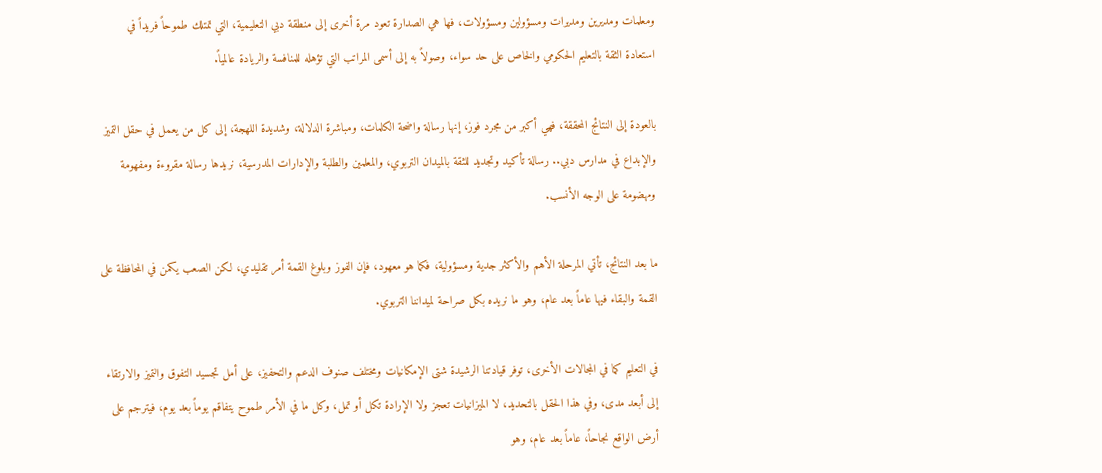ومعلمات ومديرين ومديرات ومسؤولين ومسؤولات، فها هي الصدارة تعود مرة أخرى إلى منطقة دبي التعليمية، التي تمتلك طموحاً فريداً في استعادة الثقة بالتعليم الحكومي والخاص على حد سواء، وصولاً به إلى أسمى المراتب التي تؤهله للمنافسة والريادة عالمياً.

بالعودة إلى النتائج المحققة، فهي أكبر من مجرد فوز، إنها رسالة واضحة الكلمات، ومباشرة الدلالة، وشديدة اللهجة، إلى كل من يعمل في حقل التميز والإبداع في مدارس دبي.. رسالة تأكيد وتجديد للثقة بالميدان التربوي، والمعلمين والطلبة والإدارات المدرسية، نريدها رسالة مقروءة ومفهومة ومهضومة على الوجه الأنسب.

ما بعد النتائج، تأتي المرحلة الأهم والأكثر جدية ومسؤولية، فكما هو معهود، فإن الفوز وبلوغ القمة أمر تقليدي، لكن الصعب يكمن في المحافظة على القمة والبقاء فيها عاماً بعد عام، وهو ما نريده بكل صراحة لميداننا التربوي.

في التعليم كما في المجالات الأخرى، توفر قيادتنا الرشيدة شتى الإمكانيات ومختلف صنوف الدعم والتحفيز، على أمل تجسيد التفوق والتميز والارتقاء إلى أبعد مدى، وفي هذا الحقل بالتحديد، لا الميزانيات تعجز ولا الإرادة تكل أو تمل، وكل ما في الأمر طموح يتفاقم يوماً بعد يوم، فيترجم على أرض الواقع نجاحاً، عاماً بعد عام، وهو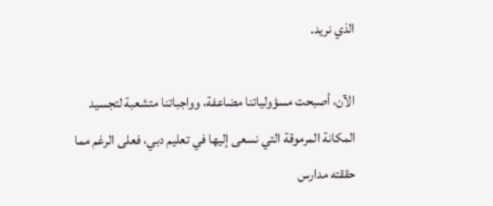الذي نريد.

الآن، أصبحت مسؤولياتنا مضاعفة، وواجباتنا متشعبة لتجسيد المكانة المرموقة التي نسعى إليها في تعليم دبي، فعلى الرغم مما حققته مدارس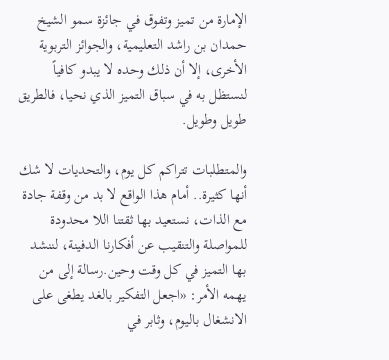الإمارة من تميز وتفوق في جائزة سمو الشيخ حمدان بن راشد التعليمية، والجوائز التربوية الأخرى، إلا أن ذلك وحده لا يبدو كافياً لنستظل به في سباق التميز الذي نحيا، فالطريق طويل وطويل.

والمتطلبات تتراكم كل يوم، والتحديات لا شك أنها كثيرة.. أمام هذا الواقع لا بد من وقفة جادة مع الذات، نستعيد بها ثقتنا اللا محدودة للمواصلة والتنقيب عن أفكارنا الدفينة، لننشد بها التميز في كل وقت وحين.رسالة إلى من يهمه الأمر: «اجعل التفكير بالغد يطغى على الانشغال باليوم، وثابر في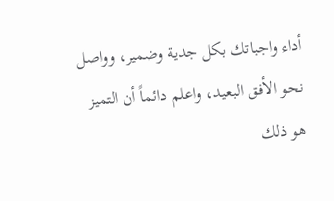أداء واجباتك بكل جدية وضمير، وواصل نحو الأفق البعيد، واعلم دائماً أن التميز هو ذلك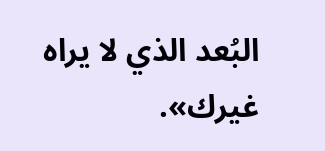البُعد الذي لا يراه غيرك».